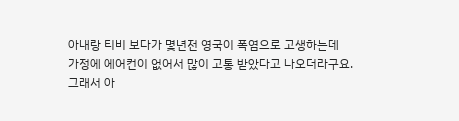아내랑 티비 보다가 몇년전 영국이 폭염으로 고생하는데
가정에 에어컨이 없어서 많이 고통 받았다고 나오더라구요.
그래서 아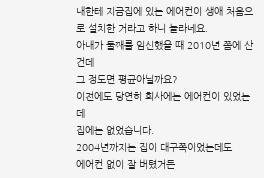내한테 지금집에 있는 에어컨이 생애 처음으로 설치한 거라고 하니 놀라네요.
아내가 둘째를 임신했을 때 2010년 쯤에 산건데
그 정도면 평균아닐까요?
이전에도 당연히 회사에는 에어컨이 있었는데
집에는 없었습니다.
2004년까지는 집이 대구쪽이었는데도
에어컨 없이 잘 버텼거든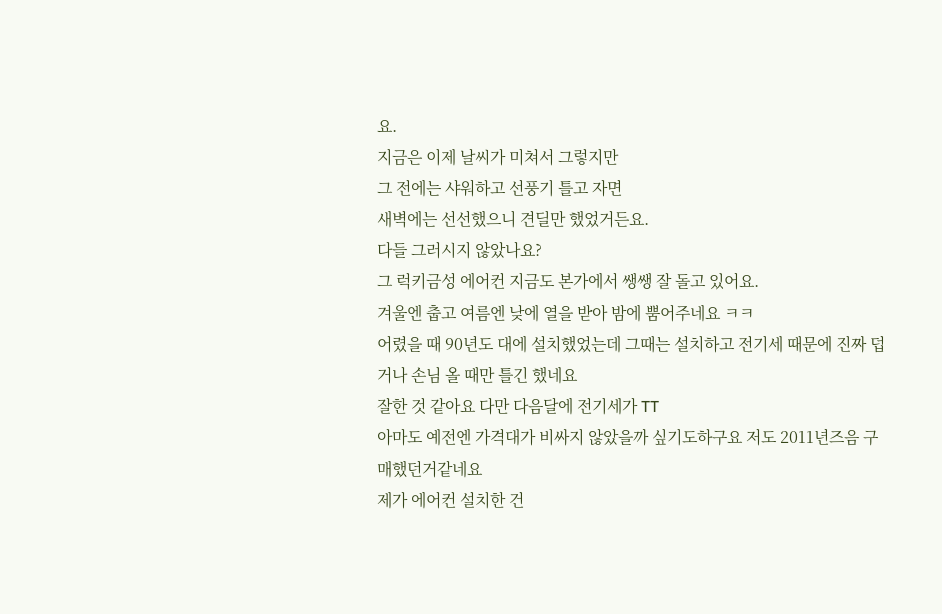요.
지금은 이제 날씨가 미쳐서 그렇지만
그 전에는 샤워하고 선풍기 틀고 자면
새벽에는 선선했으니 견딜만 했었거든요.
다들 그러시지 않았나요?
그 럭키금성 에어컨 지금도 본가에서 쌩쌩 잘 돌고 있어요.
겨울엔 춥고 여름엔 낮에 열을 받아 밤에 뿜어주네요 ㅋㅋ
어렸을 때 90년도 대에 설치했었는데 그때는 설치하고 전기세 때문에 진짜 덥거나 손님 올 때만 틀긴 했네요
잘한 것 같아요 다만 다음달에 전기세가 TT
아마도 예전엔 가격대가 비싸지 않았을까 싶기도하구요 저도 2011년즈음 구매했던거같네요
제가 에어컨 설치한 건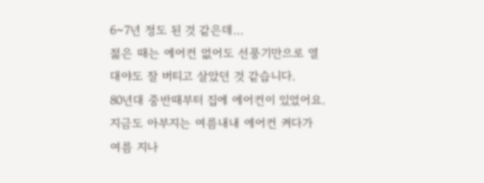6~7년 정도 된 것 같은데…
젊은 때는 에어컨 없어도 선풍기만으로 열대야도 잘 버티고 살았던 것 같습니다.
80년대 중반때부터 집에 에어컨이 있었어요.
지금도 아부지는 여름내내 에어컨 켜다가
여름 지나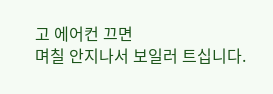고 에어컨 끄면
며칠 안지나서 보일러 트십니다.